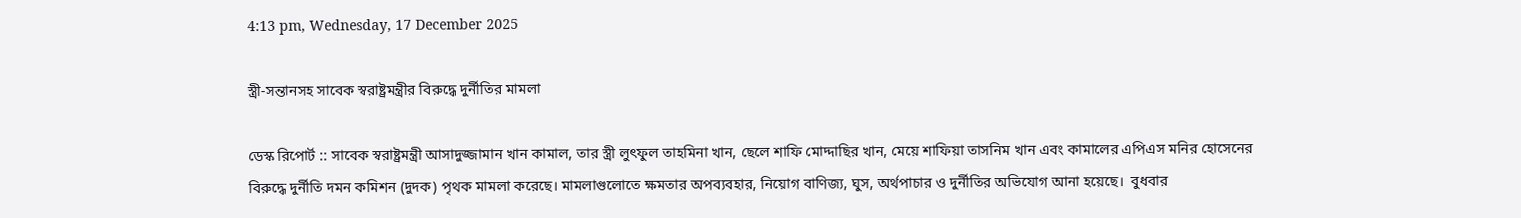4:13 pm, Wednesday, 17 December 2025

স্ত্রী-সন্তানসহ সাবেক স্বরাষ্ট্রমন্ত্রীর বিরুদ্ধে দুর্নীতির মামলা

ডেস্ক রিপোর্ট :: সাবেক স্বরাষ্ট্রমন্ত্রী আসাদুজ্জামান খান কামাল, তার স্ত্রী লুৎফুল তাহমিনা খান, ছেলে শাফি মোদ্দাছির খান, মেয়ে শাফিয়া তাসনিম খান এবং কামালের এপিএস মনির হোসেনের বিরুদ্ধে দুর্নীতি দমন কমিশন (দুদক) পৃথক মামলা করেছে। মামলাগুলোতে ক্ষমতার অপব্যবহার, নিয়োগ বাণিজ্য, ঘুস, অর্থপাচার ও দুর্নীতির অভিযোগ আনা হয়েছে।  বুধবার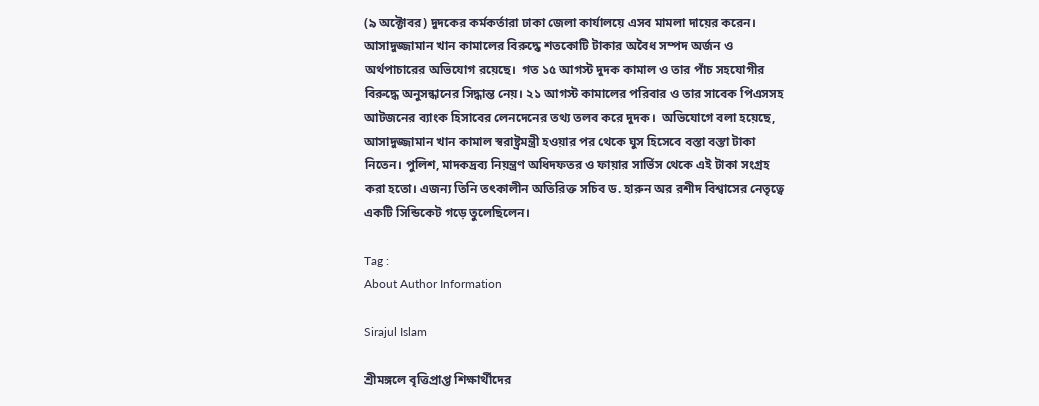(৯ অক্টোবর) দুদকের কর্মকর্তারা ঢাকা জেলা কার্যালয়ে এসব মামলা দায়ের করেন। আসাদুজ্জামান খান কামালের বিরুদ্ধে শতকোটি টাকার অবৈধ সম্পদ অর্জন ও অর্থপাচারের অভিযোগ রয়েছে।  গত ১৫ আগস্ট দুদক কামাল ও তার পাঁচ সহযোগীর বিরুদ্ধে অনুসন্ধানের সিদ্ধান্ত নেয়। ২১ আগস্ট কামালের পরিবার ও তার সাবেক পিএসসহ আটজনের ব্যাংক হিসাবের লেনদেনের তথ্য তলব করে দুদক।  অভিযোগে বলা হয়েছে, আসাদুজ্জামান খান কামাল স্বরাষ্ট্রমন্ত্রী হওয়ার পর থেকে ঘুস হিসেবে বস্তা বস্তা টাকা নিতেন। পুলিশ, মাদকদ্রব্য নিয়ন্ত্রণ অধিদফতর ও ফায়ার সার্ভিস থেকে এই টাকা সংগ্রহ করা হতো। এজন্য তিনি তৎকালীন অতিরিক্ত সচিব ড. হারুন অর রশীদ বিশ্বাসের নেতৃত্বে একটি সিন্ডিকেট গড়ে তুলেছিলেন।

Tag :
About Author Information

Sirajul Islam

শ্রীমঙ্গলে বৃত্তিপ্রাপ্ত শিক্ষার্থীদের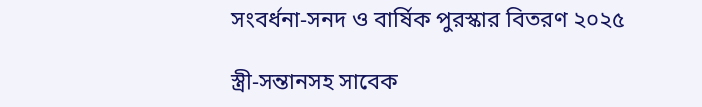সংবর্ধনা-সনদ ও বার্ষিক পুরস্কার বিতরণ ২০২৫

স্ত্রী-সন্তানসহ সাবেক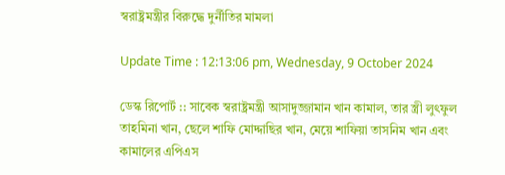স্বরাষ্ট্রমন্ত্রীর বিরুদ্ধে দুর্নীতির মামলা

Update Time : 12:13:06 pm, Wednesday, 9 October 2024

ডেস্ক রিপোর্ট :: সাবেক স্বরাষ্ট্রমন্ত্রী আসাদুজ্জামান খান কামাল, তার স্ত্রী লুৎফুল তাহমিনা খান, ছেলে শাফি মোদ্দাছির খান, মেয়ে শাফিয়া তাসনিম খান এবং কামালের এপিএস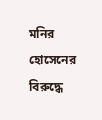মনির হোসেনের বিরুদ্ধে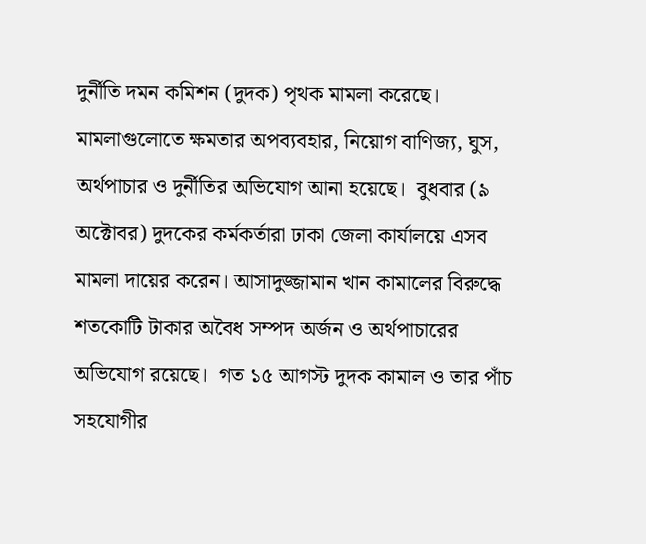দুর্নীতি দমন কমিশন (দুদক) পৃথক মামলা করেছে। মামলাগুলোতে ক্ষমতার অপব্যবহার, নিয়োগ বাণিজ্য, ঘুস, অর্থপাচার ও দুর্নীতির অভিযোগ আনা হয়েছে।  বুধবার (৯ অক্টোবর) দুদকের কর্মকর্তারা ঢাকা জেলা কার্যালয়ে এসব মামলা দায়ের করেন। আসাদুজ্জামান খান কামালের বিরুদ্ধে শতকোটি টাকার অবৈধ সম্পদ অর্জন ও অর্থপাচারের অভিযোগ রয়েছে।  গত ১৫ আগস্ট দুদক কামাল ও তার পাঁচ সহযোগীর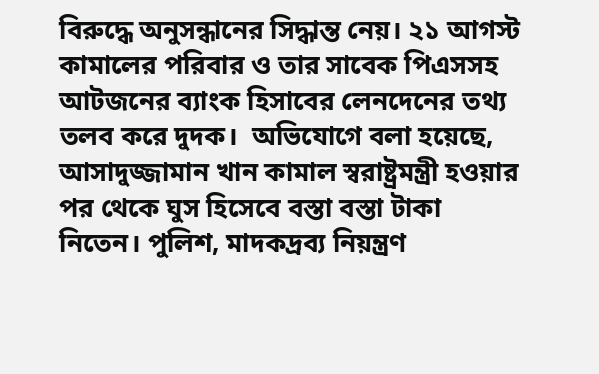বিরুদ্ধে অনুসন্ধানের সিদ্ধান্ত নেয়। ২১ আগস্ট কামালের পরিবার ও তার সাবেক পিএসসহ আটজনের ব্যাংক হিসাবের লেনদেনের তথ্য তলব করে দুদক।  অভিযোগে বলা হয়েছে, আসাদুজ্জামান খান কামাল স্বরাষ্ট্রমন্ত্রী হওয়ার পর থেকে ঘুস হিসেবে বস্তা বস্তা টাকা নিতেন। পুলিশ, মাদকদ্রব্য নিয়ন্ত্রণ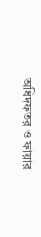অধিদফতর ও ফায়ার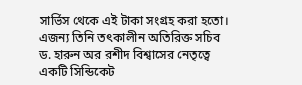সার্ভিস থেকে এই টাকা সংগ্রহ করা হতো। এজন্য তিনি তৎকালীন অতিরিক্ত সচিব ড. হারুন অর রশীদ বিশ্বাসের নেতৃত্বে একটি সিন্ডিকেট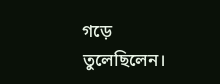গড়ে তুলেছিলেন।